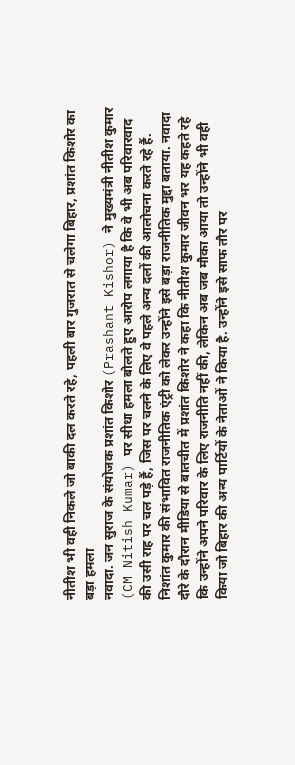नीतीश भी वही निकले जो बाकी दल करते रहे, पहली बार गुजरात से चलेगा बिहार, प्रशांत किशोर का बड़ा हमला
नवादा. जन सुराज के संयोजक प्रशांत किशोर (Prashant Kishor) ने मुख्यमंत्री नीतीश कुमार (CM Nitish Kumar) पर सीधा हमला बोलते हुए आरोप लगाया है कि वे भी अब परिवारवाद की उसी राह पर चल पड़े हैं, जिस पर चलने के लिए वे पहले अन्य दलों की आलोचना करते रहे हैं. निशांत कुमार की संभावित राजनीतिक एंट्री को लेकर उन्होंने इसे बड़ा राजनीतिक मुद्दा बताया. नवादा दौरे के दौरान मीडिया से बातचीत में प्रशांत किशोर ने कहा कि नीतीश कुमार जीवन भर यह कहते रहे कि उन्होंने अपने परिवार के लिए राजनीति नहीं की, लेकिन अब जब मौका आया तो उन्होंने भी वही किया जो बिहार की अन्य पार्टियों के नेताओं ने किया है. उन्होंने इसे साफ तौर पर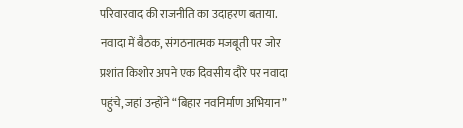परिवारवाद की राजनीति का उदाहरण बताया.
नवादा में बैठक, संगठनात्मक मजबूती पर जोर
प्रशांत किशोर अपने एक दिवसीय दौरे पर नवादा पहुंचे, जहां उन्होंने “बिहार नवनिर्माण अभियान”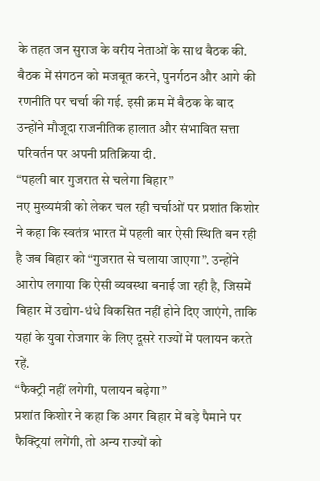के तहत जन सुराज के वरीय नेताओं के साथ बैठक की. बैठक में संगठन को मजबूत करने, पुनर्गठन और आगे की रणनीति पर चर्चा की गई. इसी क्रम में बैठक के बाद उन्होंने मौजूदा राजनीतिक हालात और संभावित सत्ता परिवर्तन पर अपनी प्रतिक्रिया दी.
“पहली बार गुजरात से चलेगा बिहार”
नए मुख्यमंत्री को लेकर चल रही चर्चाओं पर प्रशांत किशोर ने कहा कि स्वतंत्र भारत में पहली बार ऐसी स्थिति बन रही है जब बिहार को “गुजरात से चलाया जाएगा”. उन्होंने आरोप लगाया कि ऐसी व्यवस्था बनाई जा रही है, जिसमें बिहार में उद्योग-धंधे विकसित नहीं होने दिए जाएंगे, ताकि यहां के युवा रोजगार के लिए दूसरे राज्यों में पलायन करते रहें.
“फैक्ट्री नहीं लगेगी, पलायन बढ़ेगा”
प्रशांत किशोर ने कहा कि अगर बिहार में बड़े पैमाने पर फैक्ट्रियां लगेंगी, तो अन्य राज्यों को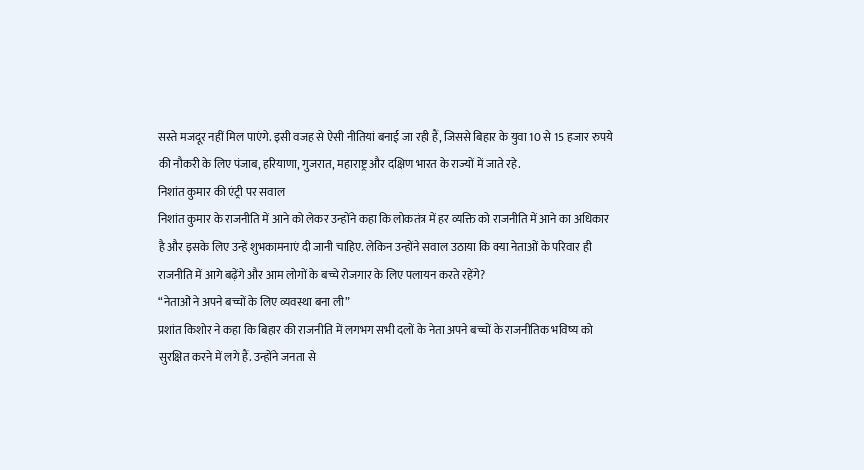सस्ते मजदूर नहीं मिल पाएंगे. इसी वजह से ऐसी नीतियां बनाई जा रही हैं, जिससे बिहार के युवा 10 से 15 हजार रुपये की नौकरी के लिए पंजाब, हरियाणा, गुजरात, महाराष्ट्र और दक्षिण भारत के राज्यों में जाते रहे.
निशांत कुमार की एंट्री पर सवाल
निशांत कुमार के राजनीति में आने को लेकर उन्होंने कहा कि लोकतंत्र में हर व्यक्ति को राजनीति में आने का अधिकार है और इसके लिए उन्हें शुभकामनाएं दी जानी चाहिए. लेकिन उन्होंने सवाल उठाया कि क्या नेताओं के परिवार ही राजनीति में आगे बढ़ेंगे और आम लोगों के बच्चे रोजगार के लिए पलायन करते रहेंगे?
“नेताओं ने अपने बच्चों के लिए व्यवस्था बना ली”
प्रशांत किशोर ने कहा कि बिहार की राजनीति में लगभग सभी दलों के नेता अपने बच्चों के राजनीतिक भविष्य को सुरक्षित करने में लगे हैं. उन्होंने जनता से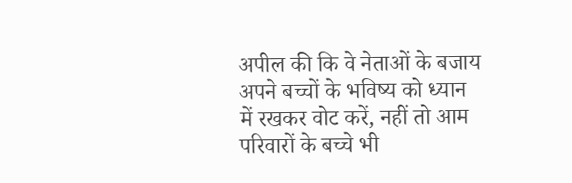अपील की कि वे नेताओं के बजाय अपने बच्चों के भविष्य को ध्यान में रखकर वोट करें, नहीं तो आम परिवारों के बच्चे भी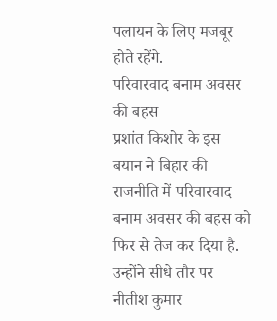पलायन के लिए मजबूर होते रहेंगे.
परिवारवाद बनाम अवसर की बहस
प्रशांत किशोर के इस बयान ने बिहार की राजनीति में परिवारवाद बनाम अवसर की बहस को फिर से तेज कर दिया है. उन्होंने सीधे तौर पर नीतीश कुमार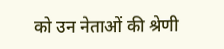को उन नेताओं की श्रेणी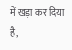में खड़ा कर दिया है,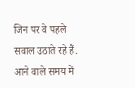जिन पर वे पहले सवाल उठाते रहे हैं. आने वाले समय में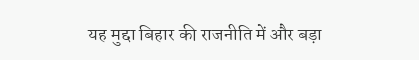यह मुद्दा बिहार की राजनीति में और बड़ा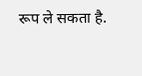रूप ले सकता है.